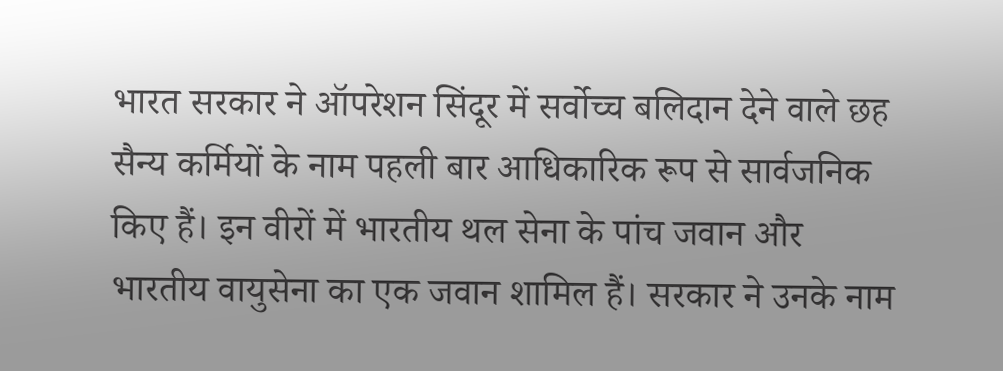भारत सरकार ने ऑपरेशन सिंदूर में सर्वोच्च बलिदान देने वाले छह सैन्य कर्मियों के नाम पहली बार आधिकारिक रूप से सार्वजनिक किए हैं। इन वीरों में भारतीय थल सेना के पांच जवान और भारतीय वायुसेना का एक जवान शामिल हैं। सरकार ने उनके नाम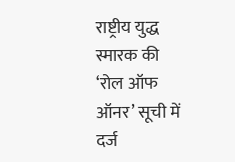राष्ट्रीय युद्ध स्मारक की ‘रोल ऑफ ऑनर’ सूची में दर्ज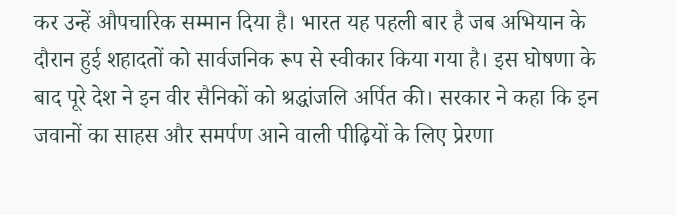कर उन्हें औपचारिक सम्मान दिया है। भारत यह पहली बार है जब अभियान के दौरान हुई शहादतों को सार्वजनिक रूप से स्वीकार किया गया है। इस घोषणा के बाद पूरे देश ने इन वीर सैनिकों को श्रद्धांजलि अर्पित की। सरकार ने कहा कि इन जवानों का साहस और समर्पण आने वाली पीढ़ियों के लिए प्रेरणा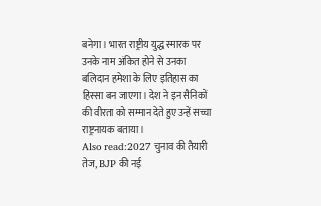बनेगा। भारत राष्ट्रीय युद्ध स्मारक पर उनके नाम अंकित होने से उनका बलिदान हमेशा के लिए इतिहास का हिस्सा बन जाएगा। देश ने इन सैनिकों की वीरता को सम्मान देते हुए उन्हें सच्चा राष्ट्रनायक बताया।
Also read:2027 चुनाव की तैयारी तेज, BJP की नई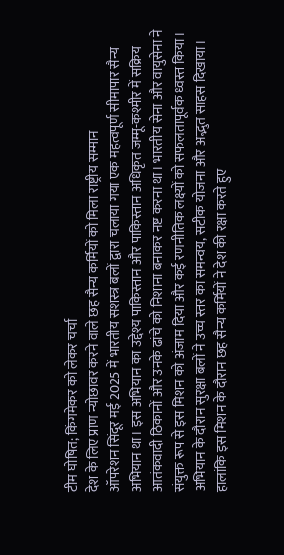टीम घोषित; किंगमेकर को लेकर चर्चा
देश के लिए प्राण न्योछावर करने वाले छह सैन्य कर्मियों को मिला राष्ट्रीय सम्मान
ऑपरेशन सिंदूर मई 2025 में भारतीय सशस्त्र बलों द्वारा चलाया गया एक महत्वपूर्ण सीमापार सैन्य अभियान था। इस अभियान का उद्देश्य पाकिस्तान और पाकिस्तान अधिकृत जम्मू-कश्मीर में सक्रिय आतंकवादी ठिकानों और उनके ढांचे को निशाना बनाकर नष्ट करना था। भारतीय सेना और वायुसेना ने संयुक्त रूप से इस मिशन को अंजाम दिया और कई रणनीतिक लक्ष्यों को सफलतापूर्वक ध्वस्त किया। अभियान के दौरान सुरक्षा बलों ने उच्च स्तर का समन्वय, सटीक योजना और अद्भुत साहस दिखाया। हालांकि इस मिशन के दौरान छह सैन्य कर्मियों ने देश की रक्षा करते हुए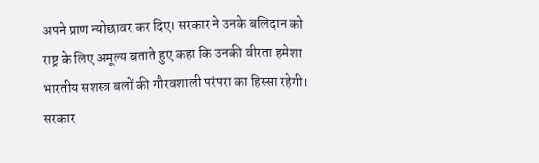अपने प्राण न्योछावर कर दिए। सरकार ने उनके बलिदान को राष्ट्र के लिए अमूल्य बताते हुए कहा कि उनकी वीरता हमेशा भारतीय सशस्त्र बलों की गौरवशाली परंपरा का हिस्सा रहेगी।
सरकार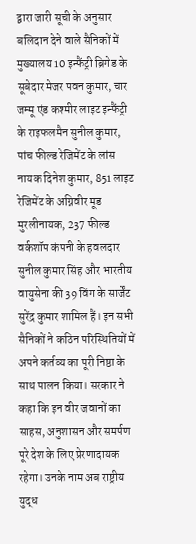द्वारा जारी सूची के अनुसार बलिदान देने वाले सैनिकों में मुख्यालय 10 इन्फैंट्री ब्रिगेड के सूबेदार मेजर पवन कुमार, चार जम्मू एंड कश्मीर लाइट इन्फैंट्री के राइफलमैन सुनील कुमार, पांच फील्ड रेजिमेंट के लांस नायक दिनेश कुमार, 851 लाइट रेजिमेंट के अग्निवीर मूड मुरलीनायक, 237 फील्ड वर्कशॉप कंपनी के हवलदार सुनील कुमार सिंह और भारतीय वायुसेना की 39 विंग के सार्जेंट सुरेंद्र कुमार शामिल हैं। इन सभी सैनिकों ने कठिन परिस्थितियों में अपने कर्तव्य का पूरी निष्ठा के साथ पालन किया। सरकार ने कहा कि इन वीर जवानों का साहस, अनुशासन और समर्पण पूरे देश के लिए प्रेरणादायक रहेगा। उनके नाम अब राष्ट्रीय युद्ध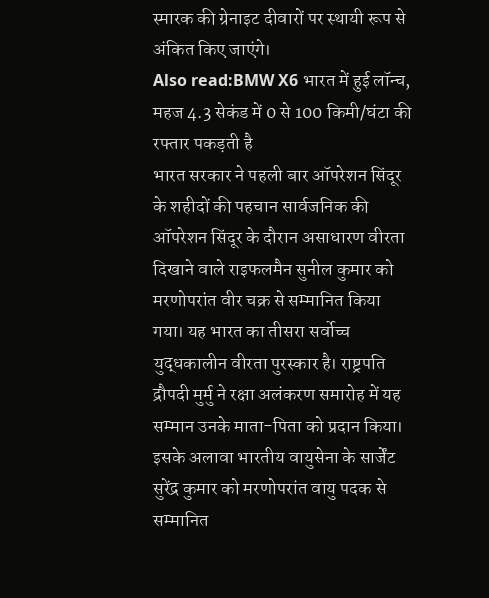स्मारक की ग्रेनाइट दीवारों पर स्थायी रूप से अंकित किए जाएंगे।
Also read:BMW X6 भारत में हुई लॉन्च, महज 4.3 सेकंड में 0 से 100 किमी/घंटा की रफ्तार पकड़ती है
भारत सरकार ने पहली बार ऑपरेशन सिंदूर के शहीदों की पहचान सार्वजनिक की
ऑपरेशन सिंदूर के दौरान असाधारण वीरता दिखाने वाले राइफलमैन सुनील कुमार को मरणोपरांत वीर चक्र से सम्मानित किया गया। यह भारत का तीसरा सर्वोच्च युद्धकालीन वीरता पुरस्कार है। राष्ट्रपति द्रौपदी मुर्मु ने रक्षा अलंकरण समारोह में यह सम्मान उनके माता-पिता को प्रदान किया। इसके अलावा भारतीय वायुसेना के सार्जेंट सुरेंद्र कुमार को मरणोपरांत वायु पदक से सम्मानित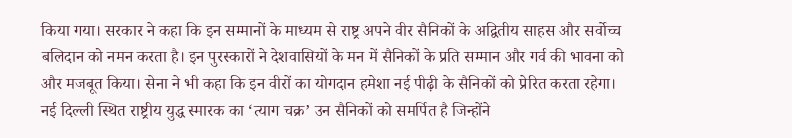किया गया। सरकार ने कहा कि इन सम्मानों के माध्यम से राष्ट्र अपने वीर सैनिकों के अद्वितीय साहस और सर्वोच्च बलिदान को नमन करता है। इन पुरस्कारों ने देशवासियों के मन में सैनिकों के प्रति सम्मान और गर्व की भावना को और मजबूत किया। सेना ने भी कहा कि इन वीरों का योगदान हमेशा नई पीढ़ी के सैनिकों को प्रेरित करता रहेगा।
नई दिल्ली स्थित राष्ट्रीय युद्ध स्मारक का ‘त्याग चक्र’ उन सैनिकों को समर्पित है जिन्होंने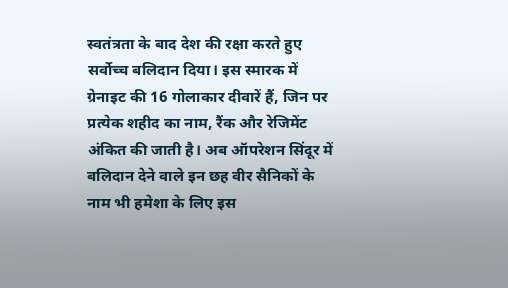स्वतंत्रता के बाद देश की रक्षा करते हुए सर्वोच्च बलिदान दिया। इस स्मारक में ग्रेनाइट की 16 गोलाकार दीवारें हैं, जिन पर प्रत्येक शहीद का नाम, रैंक और रेजिमेंट अंकित की जाती है। अब ऑपरेशन सिंदूर में बलिदान देने वाले इन छह वीर सैनिकों के नाम भी हमेशा के लिए इस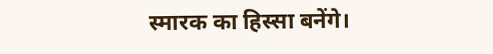स्मारक का हिस्सा बनेंगे।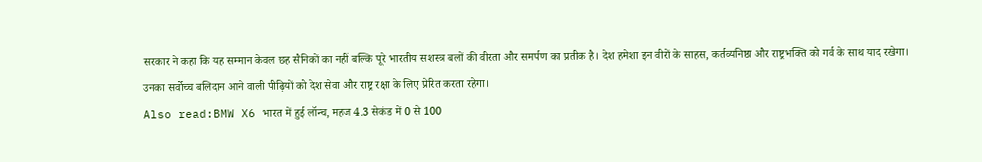सरकार ने कहा कि यह सम्मान केवल छह सैनिकों का नहीं बल्कि पूरे भारतीय सशस्त्र बलों की वीरता और समर्पण का प्रतीक है। देश हमेशा इन वीरों के साहस, कर्तव्यनिष्ठा और राष्ट्रभक्ति को गर्व के साथ याद रखेगा। उनका सर्वोच्च बलिदान आने वाली पीढ़ियों को देश सेवा और राष्ट्र रक्षा के लिए प्रेरित करता रहेगा।
Also read:BMW X6 भारत में हुई लॉन्च, महज 4.3 सेकंड में 0 से 100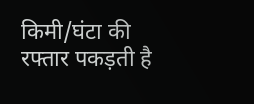किमी/घंटा की रफ्तार पकड़ती है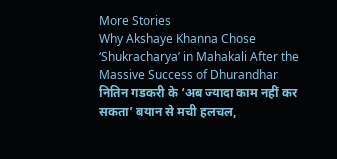More Stories
Why Akshaye Khanna Chose ‘Shukracharya’ in Mahakali After the Massive Success of Dhurandhar
नितिन गडकरी के ‘अब ज्यादा काम नहीं कर सकता’ बयान से मची हलचल,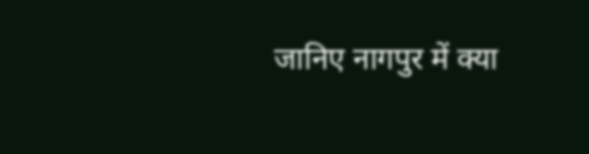जानिए नागपुर में क्या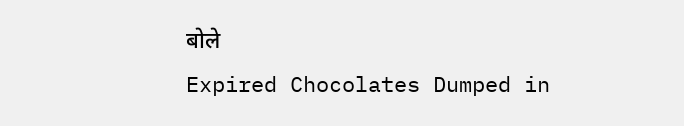बोले
Expired Chocolates Dumped in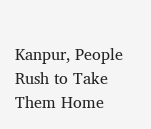Kanpur, People Rush to Take Them Home